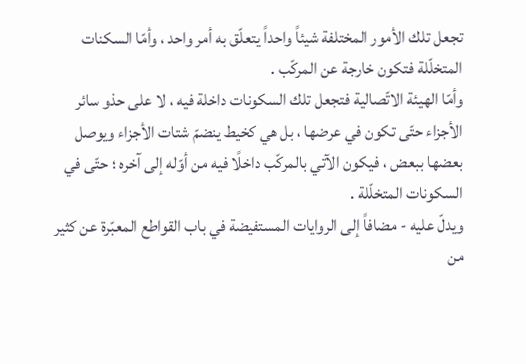تجعل تلك الأمور المختلفة شيئاً واحداً يتعلّق به أمر واحد ، وأمّا السكنات المتخلّلة فتكون خارجة عن المركّب .
وأمّا الهيئة الاتّصالية فتجعل تلك السكونات داخلة فيه ، لا على حذو سائر الأجزاء حتّى تكون في عرضها ، بل هي كخيط ينضمّ شتات الأجزاء ويوصل بعضها ببعض ، فيكون الآتي بالمركّب داخلًا فيه من أوّله إلى آخره ؛ حتّى في السكونات المتخلّلة .
ويدلّ عليه - مضافاً إلى الروايات المستفيضة في باب القواطع المعبّرة عن كثير من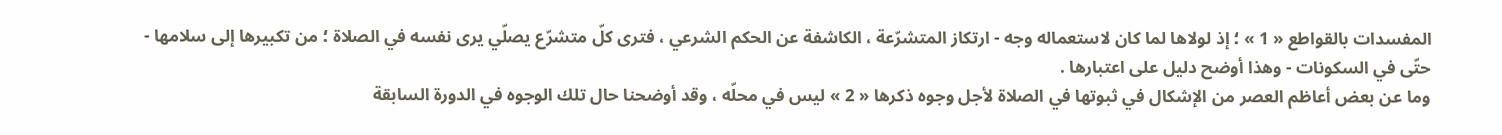المفسدات بالقواطع « 1 » ؛ إذ لولاها لما كان لاستعماله وجه - ارتكاز المتشرّعة ، الكاشفة عن الحكم الشرعي ، فترى كلّ متشرّع يصلّي يرى نفسه في الصلاة ؛ من تكبيرها إلى سلامها - حتّى في السكونات - وهذا أوضح دليل على اعتبارها .
وما عن بعض أعاظم العصر من الإشكال في ثبوتها في الصلاة لأجل وجوه ذكرها « 2 » ليس في محلّه ، وقد أوضحنا حال تلك الوجوه في الدورة السابقة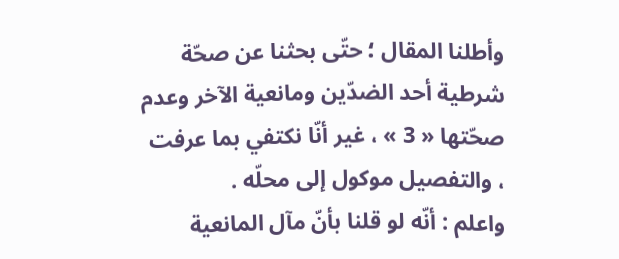وأطلنا المقال ؛ حتّى بحثنا عن صحّة شرطية أحد الضدّين ومانعية الآخر وعدم صحّتها « 3 » ، غير أنّا نكتفي بما عرفت ، والتفصيل موكول إلى محلّه .
واعلم : أنّه لو قلنا بأنّ مآل المانعية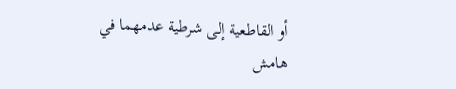أو القاطعية إلى شرطية عدمهما في
هامش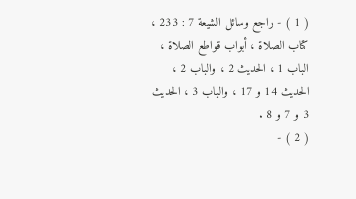( 1 ) - راجع وسائل الشيعة 7 : 233 ، كتاب الصلاة ، أبواب قواطع الصلاة ، الباب 1 ، الحديث 2 ، والباب 2 ، الحديث 14 و 17 ، والباب 3 ، الحديث 3 و 7 و 8 .
( 2 ) -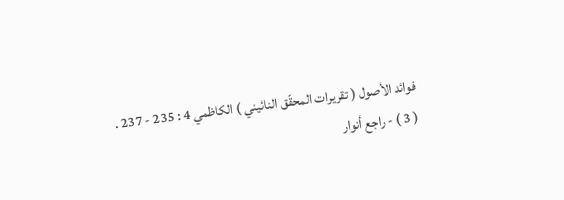فوائد الأصول ( تقريرات المحقّق النائيني ) الكاظمي 4 : 235 - 237 .
( 3 ) - راجع أنوار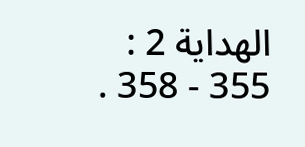الهداية 2 : 355 - 358 .